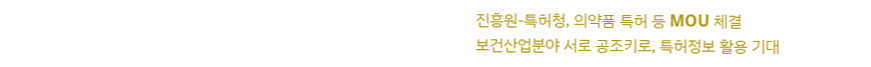진흥원-특허청, 의약품 특허 등 MOU 체결
보건산업분야 서로 공조키로, 특허정보 활용 기대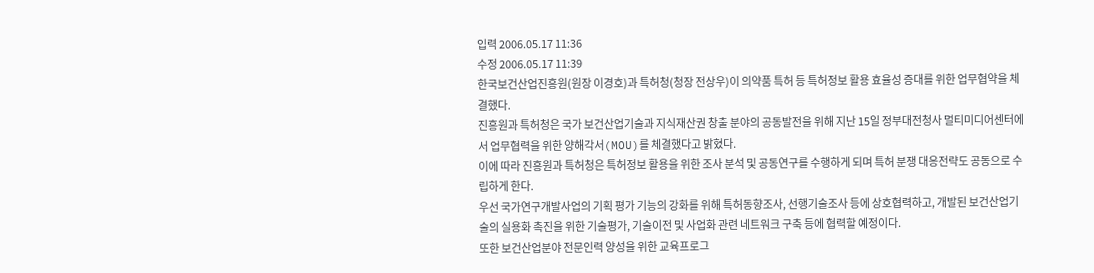입력 2006.05.17 11:36
수정 2006.05.17 11:39
한국보건산업진흥원(원장 이경호)과 특허청(청장 전상우)이 의약품 특허 등 특허정보 활용 효율성 증대를 위한 업무협약을 체결했다.
진흥원과 특허청은 국가 보건산업기술과 지식재산권 창출 분야의 공동발전을 위해 지난 15일 정부대전청사 멀티미디어센터에서 업무협력을 위한 양해각서(MOU)를 체결했다고 밝혔다.
이에 따라 진흥원과 특허청은 특허정보 활용을 위한 조사 분석 및 공동연구를 수행하게 되며 특허 분쟁 대응전략도 공동으로 수립하게 한다.
우선 국가연구개발사업의 기획 평가 기능의 강화를 위해 특허동향조사, 선행기술조사 등에 상호협력하고, 개발된 보건산업기술의 실용화 촉진을 위한 기술평가, 기술이전 및 사업화 관련 네트워크 구축 등에 협력할 예정이다.
또한 보건산업분야 전문인력 양성을 위한 교육프로그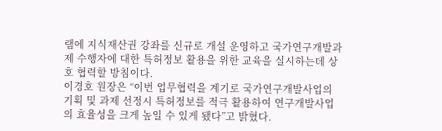램에 지식재산권 강좌를 신규로 개설 운영하고 국가연구개발과제 수행자에 대한 특허정보 활용을 위한 교육을 실시하는데 상호 협력할 방침이다.
이경호 원장은 “이번 업무협력을 계기로 국가연구개발사업의 기획 및 과제 선정시 특허정보를 적극 활용하여 연구개발사업의 효율성을 크게 높일 수 있게 됐다”고 밝혔다.